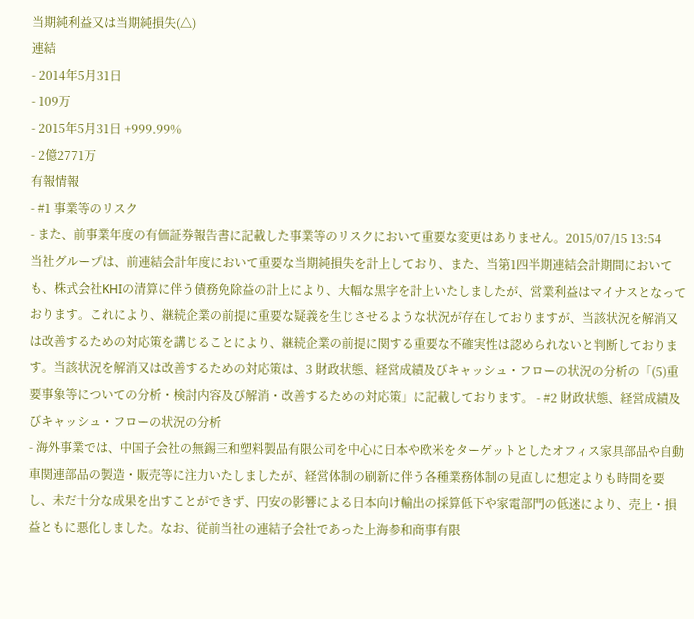当期純利益又は当期純損失(△)
連結
- 2014年5月31日
- 109万
- 2015年5月31日 +999.99%
- 2億2771万
有報情報
- #1 事業等のリスク
- また、前事業年度の有価証券報告書に記載した事業等のリスクにおいて重要な変更はありません。2015/07/15 13:54
当社グループは、前連結会計年度において重要な当期純損失を計上しており、また、当第1四半期連結会計期間においても、株式会社KHIの清算に伴う債務免除益の計上により、大幅な黒字を計上いたしましたが、営業利益はマイナスとなっております。これにより、継続企業の前提に重要な疑義を生じさせるような状況が存在しておりますが、当該状況を解消又は改善するための対応策を講じることにより、継続企業の前提に関する重要な不確実性は認められないと判断しております。当該状況を解消又は改善するための対応策は、3 財政状態、経営成績及びキャッシュ・フローの状況の分析の「(5)重要事象等についての分析・検討内容及び解消・改善するための対応策」に記載しております。 - #2 財政状態、経営成績及びキャッシュ・フローの状況の分析
- 海外事業では、中国子会社の無錫三和塑料製品有限公司を中心に日本や欧米をターゲットとしたオフィス家具部品や自動車関連部品の製造・販売等に注力いたしましたが、経営体制の刷新に伴う各種業務体制の見直しに想定よりも時間を要し、未だ十分な成果を出すことができず、円安の影響による日本向け輸出の採算低下や家電部門の低迷により、売上・損益ともに悪化しました。なお、従前当社の連結子会社であった上海参和商事有限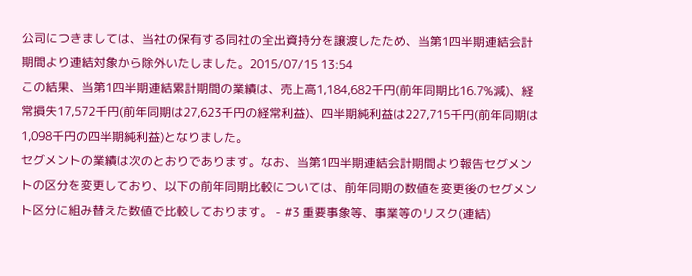公司につきましては、当社の保有する同社の全出資持分を譲渡したため、当第1四半期連結会計期間より連結対象から除外いたしました。2015/07/15 13:54
この結果、当第1四半期連結累計期間の業績は、売上高1,184,682千円(前年同期比16.7%減)、経常損失17,572千円(前年同期は27,623千円の経常利益)、四半期純利益は227,715千円(前年同期は1,098千円の四半期純利益)となりました。
セグメントの業績は次のとおりであります。なお、当第1四半期連結会計期間より報告セグメントの区分を変更しており、以下の前年同期比較については、前年同期の数値を変更後のセグメント区分に組み替えた数値で比較しております。 - #3 重要事象等、事業等のリスク(連結)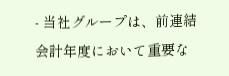- 当社グループは、前連結会計年度において重要な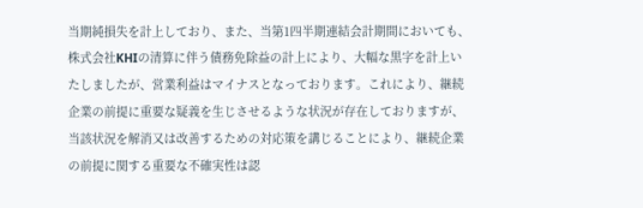当期純損失を計上しており、また、当第1四半期連結会計期間においても、株式会社KHIの清算に伴う債務免除益の計上により、大幅な黒字を計上いたしましたが、営業利益はマイナスとなっております。これにより、継続企業の前提に重要な疑義を生じさせるような状況が存在しておりますが、当該状況を解消又は改善するための対応策を講じることにより、継続企業の前提に関する重要な不確実性は認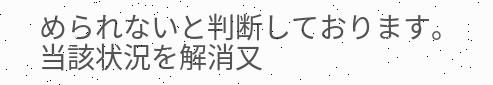められないと判断しております。当該状況を解消又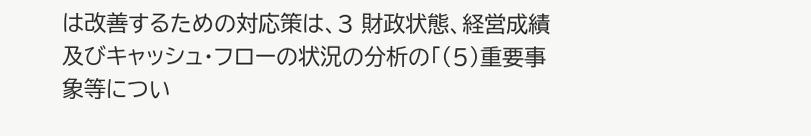は改善するための対応策は、3 財政状態、経営成績及びキャッシュ・フローの状況の分析の「(5)重要事象等につい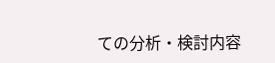ての分析・検討内容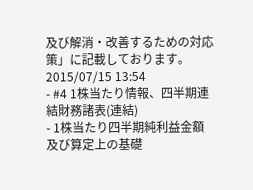及び解消・改善するための対応策」に記載しております。2015/07/15 13:54
- #4 1株当たり情報、四半期連結財務諸表(連結)
- 1株当たり四半期純利益金額及び算定上の基礎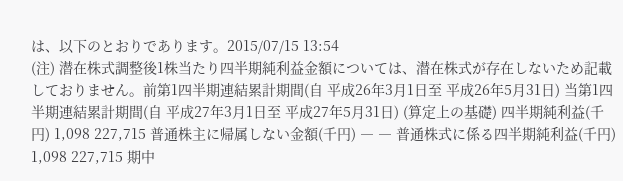は、以下のとおりであります。2015/07/15 13:54
(注) 潜在株式調整後1株当たり四半期純利益金額については、潜在株式が存在しないため記載しておりません。前第1四半期連結累計期間(自 平成26年3月1日至 平成26年5月31日) 当第1四半期連結累計期間(自 平成27年3月1日至 平成27年5月31日) (算定上の基礎) 四半期純利益(千円) 1,098 227,715 普通株主に帰属しない金額(千円) ― ― 普通株式に係る四半期純利益(千円) 1,098 227,715 期中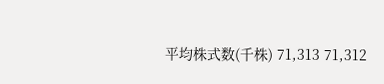平均株式数(千株) 71,313 71,312